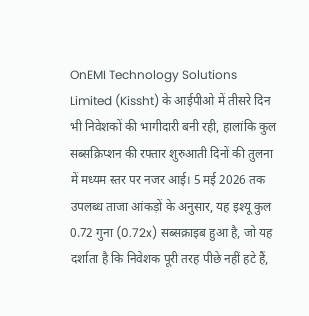OnEMI Technology Solutions Limited (Kissht) के आईपीओ में तीसरे दिन भी निवेशकों की भागीदारी बनी रही, हालांकि कुल सब्सक्रिप्शन की रफ्तार शुरुआती दिनों की तुलना में मध्यम स्तर पर नजर आई। 5 मई 2026 तक उपलब्ध ताजा आंकड़ों के अनुसार, यह इश्यू कुल 0.72 गुना (0.72x) सब्सक्राइब हुआ है, जो यह दर्शाता है कि निवेशक पूरी तरह पीछे नहीं हटे हैं,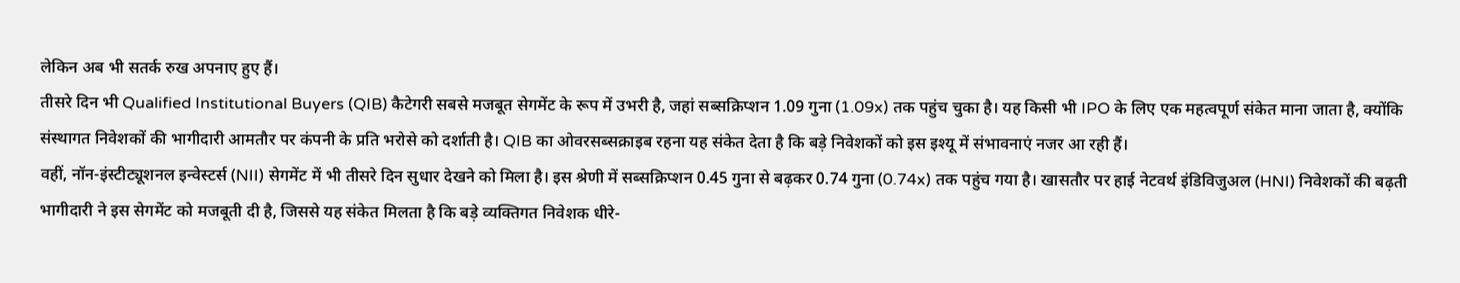लेकिन अब भी सतर्क रुख अपनाए हुए हैं।
तीसरे दिन भी Qualified Institutional Buyers (QIB) कैटेगरी सबसे मजबूत सेगमेंट के रूप में उभरी है, जहां सब्सक्रिप्शन 1.09 गुना (1.09x) तक पहुंच चुका है। यह किसी भी IPO के लिए एक महत्वपूर्ण संकेत माना जाता है, क्योंकि संस्थागत निवेशकों की भागीदारी आमतौर पर कंपनी के प्रति भरोसे को दर्शाती है। QIB का ओवरसब्सक्राइब रहना यह संकेत देता है कि बड़े निवेशकों को इस इश्यू में संभावनाएं नजर आ रही हैं।
वहीं, नॉन-इंस्टीट्यूशनल इन्वेस्टर्स (NII) सेगमेंट में भी तीसरे दिन सुधार देखने को मिला है। इस श्रेणी में सब्सक्रिप्शन 0.45 गुना से बढ़कर 0.74 गुना (0.74x) तक पहुंच गया है। खासतौर पर हाई नेटवर्थ इंडिविजुअल (HNI) निवेशकों की बढ़ती भागीदारी ने इस सेगमेंट को मजबूती दी है, जिससे यह संकेत मिलता है कि बड़े व्यक्तिगत निवेशक धीरे-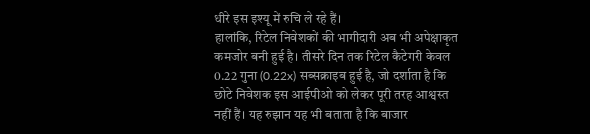धीरे इस इश्यू में रुचि ले रहे हैं।
हालांकि, रिटेल निवेशकों की भागीदारी अब भी अपेक्षाकृत कमजोर बनी हुई है। तीसरे दिन तक रिटेल कैटेगरी केवल 0.22 गुना (0.22x) सब्सक्राइब हुई है, जो दर्शाता है कि छोटे निवेशक इस आईपीओ को लेकर पूरी तरह आश्वस्त नहीं हैं। यह रुझान यह भी बताता है कि बाजार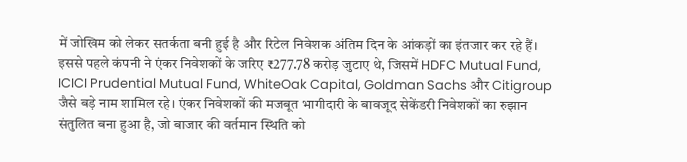में जोखिम को लेकर सतर्कता बनी हुई है और रिटेल निवेशक अंतिम दिन के आंकड़ों का इंतजार कर रहे हैं।
इससे पहले कंपनी ने एंकर निवेशकों के जरिए ₹277.78 करोड़ जुटाए थे, जिसमें HDFC Mutual Fund, ICICI Prudential Mutual Fund, WhiteOak Capital, Goldman Sachs और Citigroup जैसे बड़े नाम शामिल रहे। एंकर निवेशकों की मजबूत भागीदारी के बावजूद सेकेंडरी निवेशकों का रुझान संतुलित बना हुआ है, जो बाजार की वर्तमान स्थिति को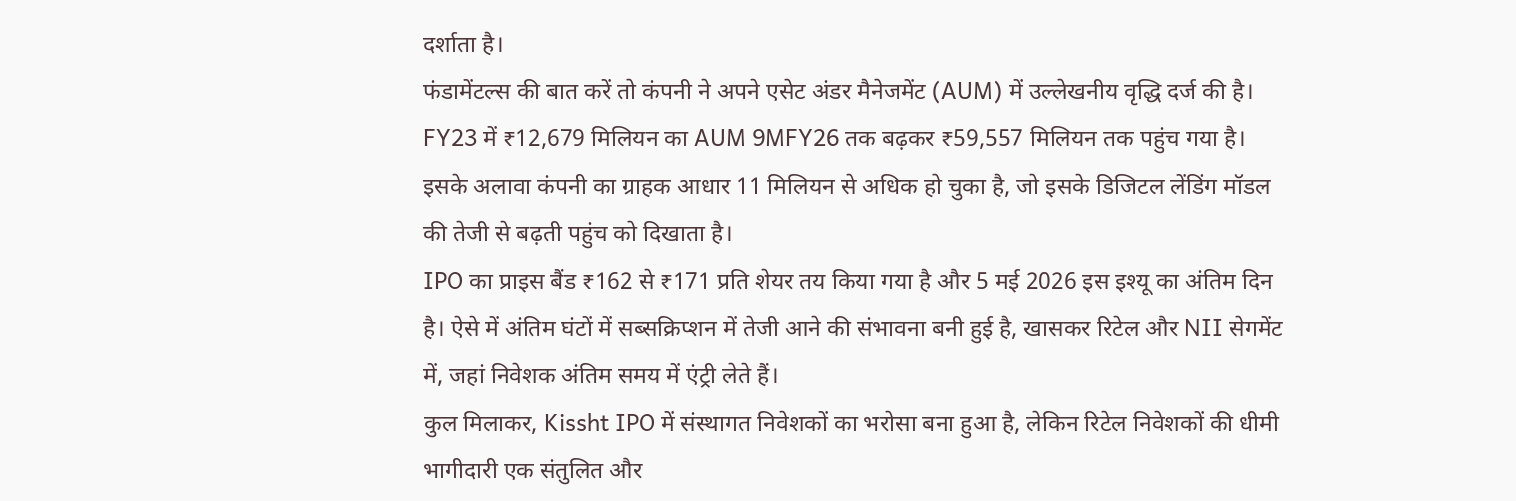दर्शाता है।
फंडामेंटल्स की बात करें तो कंपनी ने अपने एसेट अंडर मैनेजमेंट (AUM) में उल्लेखनीय वृद्धि दर्ज की है। FY23 में ₹12,679 मिलियन का AUM 9MFY26 तक बढ़कर ₹59,557 मिलियन तक पहुंच गया है। इसके अलावा कंपनी का ग्राहक आधार 11 मिलियन से अधिक हो चुका है, जो इसके डिजिटल लेंडिंग मॉडल की तेजी से बढ़ती पहुंच को दिखाता है।
IPO का प्राइस बैंड ₹162 से ₹171 प्रति शेयर तय किया गया है और 5 मई 2026 इस इश्यू का अंतिम दिन है। ऐसे में अंतिम घंटों में सब्सक्रिप्शन में तेजी आने की संभावना बनी हुई है, खासकर रिटेल और NII सेगमेंट में, जहां निवेशक अंतिम समय में एंट्री लेते हैं।
कुल मिलाकर, Kissht IPO में संस्थागत निवेशकों का भरोसा बना हुआ है, लेकिन रिटेल निवेशकों की धीमी भागीदारी एक संतुलित और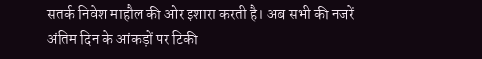सतर्क निवेश माहौल की ओर इशारा करती है। अब सभी की नजरें अंतिम दिन के आंकड़ों पर टिकी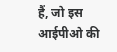हैं, जो इस आईपीओ की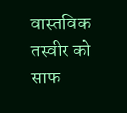वास्तविक तस्वीर को साफ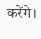करेंगे।